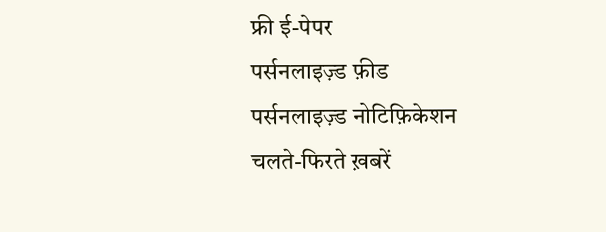फ्री ई-पेपर
पर्सनलाइज़्ड फ़ीड
पर्सनलाइज़्ड नोटिफ़िकेशन
चलते-फिरते ख़बरें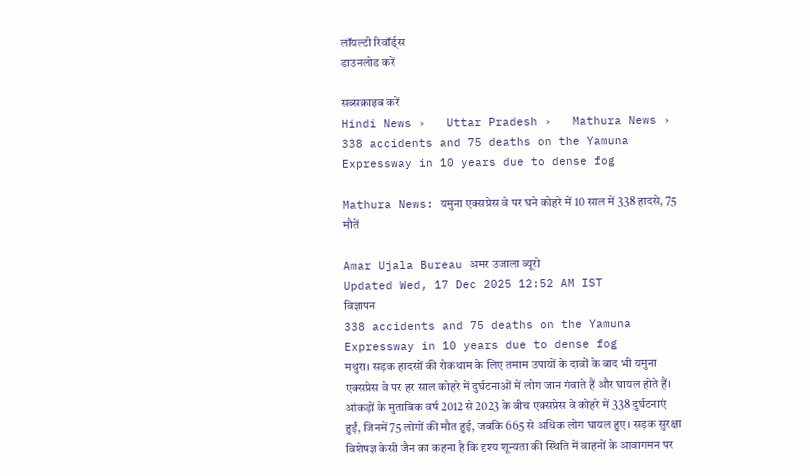लॉयल्टी रिवॉर्ड्स
डाउनलोड करें

सब्सक्राइब करें
Hindi News ›   Uttar Pradesh ›   Mathura News ›   338 accidents and 75 deaths on the Yamuna Expressway in 10 years due to dense fog

Mathura News: यमुना एक्सप्रेस वे पर घने कोहरे में 10 साल में 338 हादसे, 75 मौतें

Amar Ujala Bureau अमर उजाला ब्यूरो
Updated Wed, 17 Dec 2025 12:52 AM IST
विज्ञापन
338 accidents and 75 deaths on the Yamuna Expressway in 10 years due to dense fog
मथुरा। सड़क हादसों की रोकथाम के लिए तमाम उपायों के दावों के बाद भी यमुना एक्सप्रेस वे पर हर साल कोहरे में दुर्घटनाओं में लोग जान गंवाते हैं और घायल होते हैं। आंकड़ों के मुताबिक वर्ष 2012 से 2023 के बीच एक्सप्रेस वे कोहरे में 338 दुर्घटनाएं हुईं, जिनमें 75 लोगों की मौत हुई, जबकि 665 से अधिक लोग घायल हुए। सड़क सुरक्षा विशेषज्ञ केसी जैन का कहना है कि दृश्य शून्यता की स्थिति में वाहनों के आवागमन पर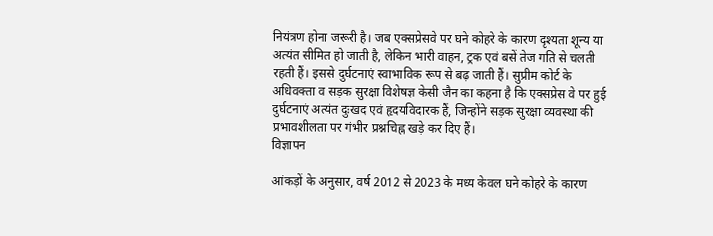नियंत्रण होना जरूरी है। जब एक्सप्रेसवे पर घने कोहरे के कारण दृश्यता शून्य या अत्यंत सीमित हो जाती है, लेकिन भारी वाहन, ट्रक एवं बसें तेज गति से चलती रहती हैं। इससे दुर्घटनाएं स्वाभाविक रूप से बढ़ जाती हैं। सुप्रीम कोर्ट के अधिवक्ता व सड़क सुरक्षा विशेषज्ञ केसी जैन का कहना है कि एक्सप्रेस वे पर हुई दुर्घटनाएं अत्यंत दुःखद एवं हृदयविदारक हैं, जिन्होंने सड़क सुरक्षा व्यवस्था की प्रभावशीलता पर गंभीर प्रश्नचिह्न खड़े कर दिए हैं।
विज्ञापन

आंकड़ों के अनुसार, वर्ष 2012 से 2023 के मध्य केवल घने कोहरे के कारण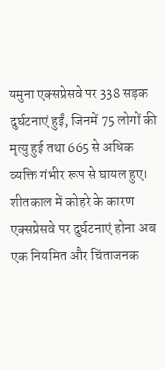यमुना एक्सप्रेसवे पर 338 सड़क दुर्घटनाएं हुईं, जिनमें 75 लोगों की मृत्यु हुई तथा 665 से अधिक व्यक्ति गंभीर रूप से घायल हुए। शीतकाल में कोहरे के कारण एक्सप्रेसवे पर दुर्घटनाएं होना अब एक नियमित और चिंताजनक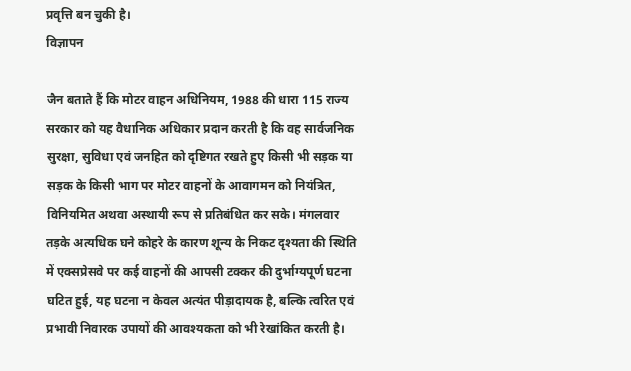प्रवृत्ति बन चुकी है।
विज्ञापन

जैन बताते हैं कि मोटर वाहन अधिनियम, 1988 की धारा 115 राज्य सरकार को यह वैधानिक अधिकार प्रदान करती है कि वह सार्वजनिक सुरक्षा, सुविधा एवं जनहित को दृष्टिगत रखते हुए किसी भी सड़क या सड़क के किसी भाग पर मोटर वाहनों के आवागमन को नियंत्रित, विनियमित अथवा अस्थायी रूप से प्रतिबंधित कर सके। मंगलवार तड़के अत्यधिक घने कोहरे के कारण शून्य के निकट दृश्यता की स्थिति में एक्सप्रेसवे पर कई वाहनों की आपसी टक्कर की दुर्भाग्यपूर्ण घटना घटित हुई, यह घटना न केवल अत्यंत पीड़ादायक है, बल्कि त्वरित एवं प्रभावी निवारक उपायों की आवश्यकता को भी रेखांकित करती है।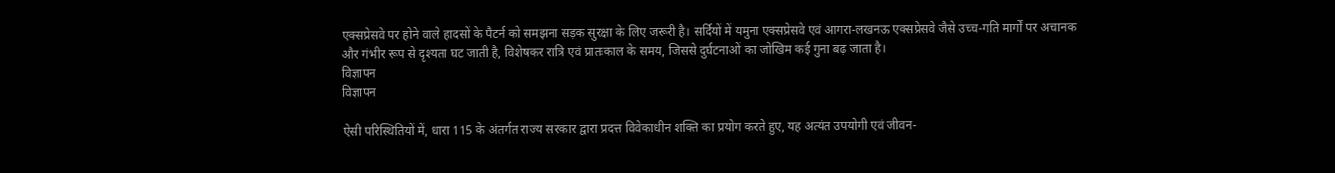एक्सप्रेसवे पर होने वाले हादसों के पैटर्न को समझना सड़क सुरक्षा के लिए जरूरी है। सर्दियों में यमुना एक्सप्रेसवे एवं आगरा-लखनऊ एक्सप्रेसवे जैसे उच्च-गति मार्गों पर अचानक और गंभीर रूप से दृश्यता घट जाती है, विशेषकर रात्रि एवं प्रातःकाल के समय, जिससे दुर्घटनाओं का जोखिम कई गुना बढ़ जाता है।
विज्ञापन
विज्ञापन

ऐसी परिस्थितियों में, धारा 115 के अंतर्गत राज्य सरकार द्वारा प्रदत्त विवेकाधीन शक्ति का प्रयोग करते हुए, यह अत्यंत उपयोगी एवं जीवन-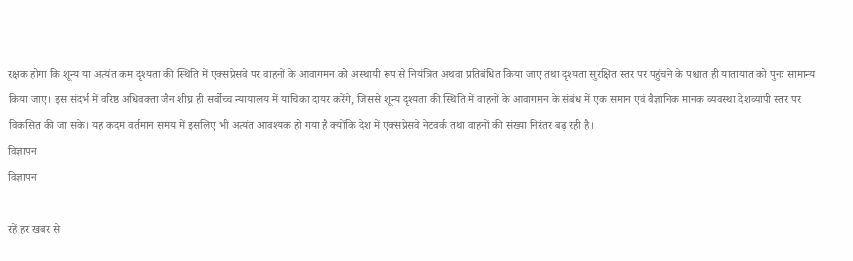रक्षक होगा कि शून्य या अत्यंत कम दृश्यता की स्थिति में एक्सप्रेसवे पर वाहनों के आवागमन को अस्थायी रूप से नियंत्रित अथवा प्रतिबंधित किया जाए तथा दृश्यता सुरक्षित स्तर पर पहुंचने के पश्चात ही यातायात को पुनः सामान्य किया जाए। इस संदर्भ में वरिष्ठ अधिवक्ता जैन शीघ्र ही सर्वोच्च न्यायालय में याचिका दायर करेंगे, जिससे शून्य दृश्यता की स्थिति में वाहनों के आवागमन के संबंध में एक समान एवं वैज्ञानिक मानक व्यवस्था देशव्यापी स्तर पर विकसित की जा सके। यह कदम वर्तमान समय में इसलिए भी अत्यंत आवश्यक हो गया है क्योंकि देश में एक्सप्रेसवे नेटवर्क तथा वाहनों की संख्या निरंतर बढ़ रही है।
विज्ञापन
विज्ञापन

रहें हर खबर से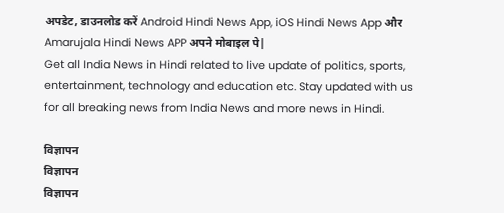अपडेट, डाउनलोड करें Android Hindi News App, iOS Hindi News App और Amarujala Hindi News APP अपने मोबाइल पे|
Get all India News in Hindi related to live update of politics, sports, entertainment, technology and education etc. Stay updated with us for all breaking news from India News and more news in Hindi.

विज्ञापन
विज्ञापन
विज्ञापन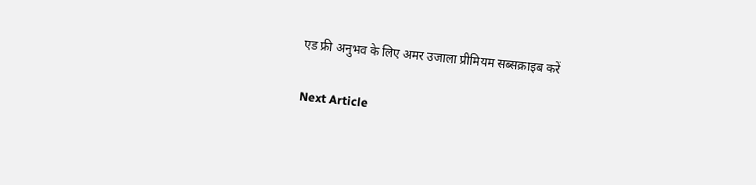एड फ्री अनुभव के लिए अमर उजाला प्रीमियम सब्सक्राइब करें

Next Article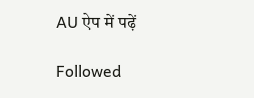AU ऐप में पढ़ें

Followed